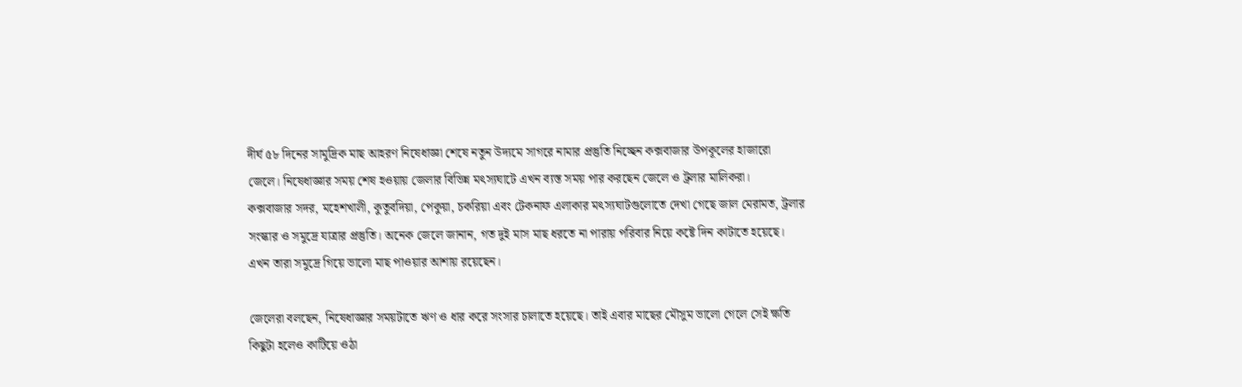দীর্ঘ ৫৮ দিনের সামুদ্রিক মাছ আহরণ নিষেধাজ্ঞা শেষে নতুন উদ্যমে সাগরে নামার প্রস্তুতি নিচ্ছেন কক্সবাজার উপকূলের হাজারো জেলে। নিষেধাজ্ঞার সময় শেষ হওয়ায় জেলার বিভিন্ন মৎস্যঘাটে এখন ব্যস্ত সময় পার করছেন জেলে ও ট্রলার মালিকরা।
কক্সবাজার সদর, মহেশখালী, কুতুবদিয়া, পেকুয়া, চকরিয়া এবং টেকনাফ এলাকার মৎস্যঘাটগুলোতে দেখা গেছে জাল মেরামত, ট্রলার সংস্কার ও সমুদ্রে যাত্রার প্রস্তুতি। অনেক জেলে জানান, গত দুই মাস মাছ ধরতে না পারায় পরিবার নিয়ে কষ্টে দিন কাটাতে হয়েছে। এখন তারা সমুদ্রে গিয়ে ভালো মাছ পাওয়ার আশায় রয়েছেন।

জেলেরা বলছেন, নিষেধাজ্ঞার সময়টাতে ঋণ ও ধার করে সংসার চালাতে হয়েছে। তাই এবার মাছের মৌসুম ভালো গেলে সেই ক্ষতি কিছুটা হলেও কাটিয়ে ওঠা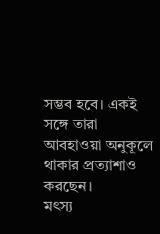সম্ভব হবে। একই সঙ্গে তারা আবহাওয়া অনুকূলে থাকার প্রত্যাশাও করছেন।
মৎস্য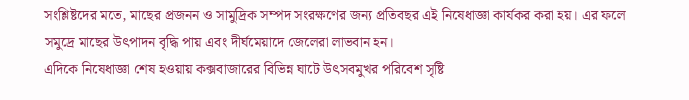সংশ্লিষ্টদের মতে, মাছের প্রজনন ও সামুদ্রিক সম্পদ সংরক্ষণের জন্য প্রতিবছর এই নিষেধাজ্ঞা কার্যকর করা হয়। এর ফলে সমুদ্রে মাছের উৎপাদন বৃদ্ধি পায় এবং দীর্ঘমেয়াদে জেলেরা লাভবান হন।
এদিকে নিষেধাজ্ঞা শেষ হওয়ায় কক্সবাজারের বিভিন্ন ঘাটে উৎসবমুখর পরিবেশ সৃষ্টি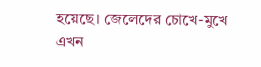হয়েছে। জেলেদের চোখে-মুখে এখন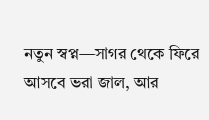নতুন স্বপ্ন—সাগর থেকে ফিরে আসবে ভরা জাল, আর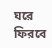ঘরে ফিরবে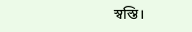স্বস্তি।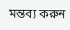মন্তব্য করুন